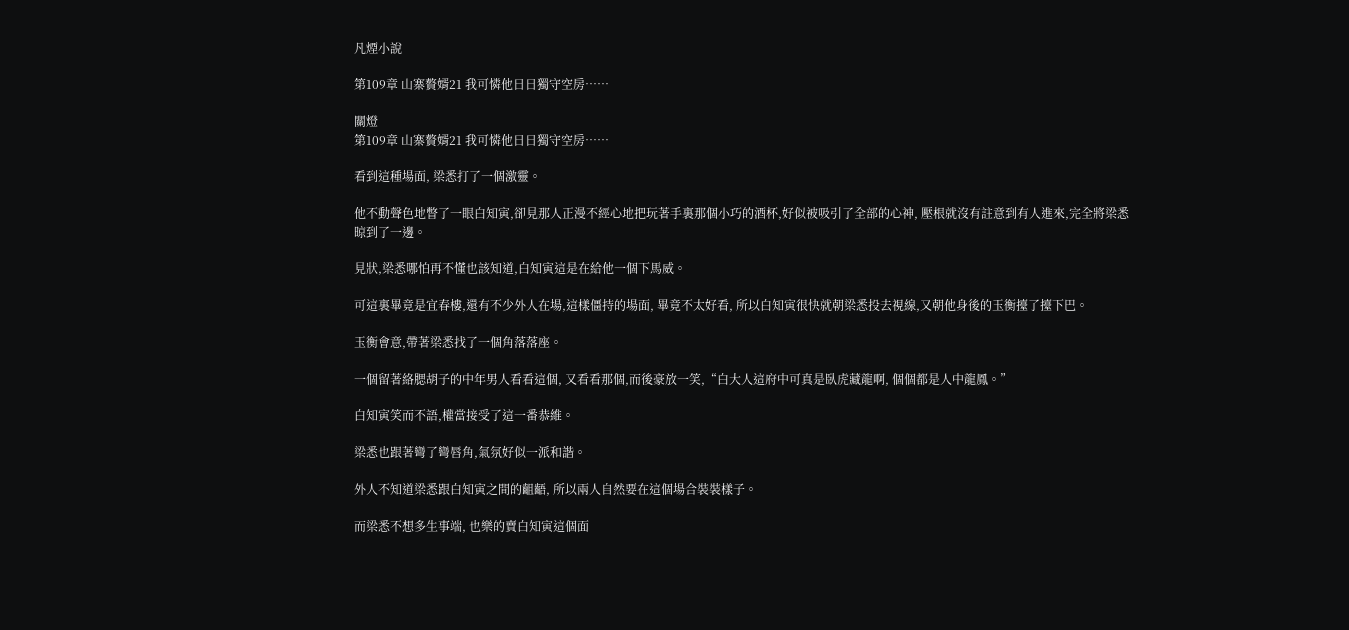凡煙小說

第109章 山寨贅婿21 我可憐他日日獨守空房……

關燈
第109章 山寨贅婿21 我可憐他日日獨守空房……

看到這種場面, 梁悉打了一個激靈。

他不動聲色地瞥了一眼白知寅,卻見那人正漫不經心地把玩著手裏那個小巧的酒杯,好似被吸引了全部的心神, 壓根就沒有註意到有人進來,完全將梁悉晾到了一邊。

見狀,梁悉哪怕再不懂也該知道,白知寅這是在給他一個下馬威。

可這裏畢竟是宜春樓,還有不少外人在場,這樣僵持的場面, 畢竟不太好看, 所以白知寅很快就朝梁悉投去視線,又朝他身後的玉衡擡了擡下巴。

玉衡會意,帶著梁悉找了一個角落落座。

一個留著絡腮胡子的中年男人看看這個, 又看看那個,而後豪放一笑,“白大人這府中可真是臥虎藏龍啊, 個個都是人中龍鳳。”

白知寅笑而不語,權當接受了這一番恭維。

梁悉也跟著彎了彎唇角,氣氛好似一派和諧。

外人不知道梁悉跟白知寅之間的齟齬, 所以兩人自然要在這個場合裝裝樣子。

而梁悉不想多生事端, 也樂的賣白知寅這個面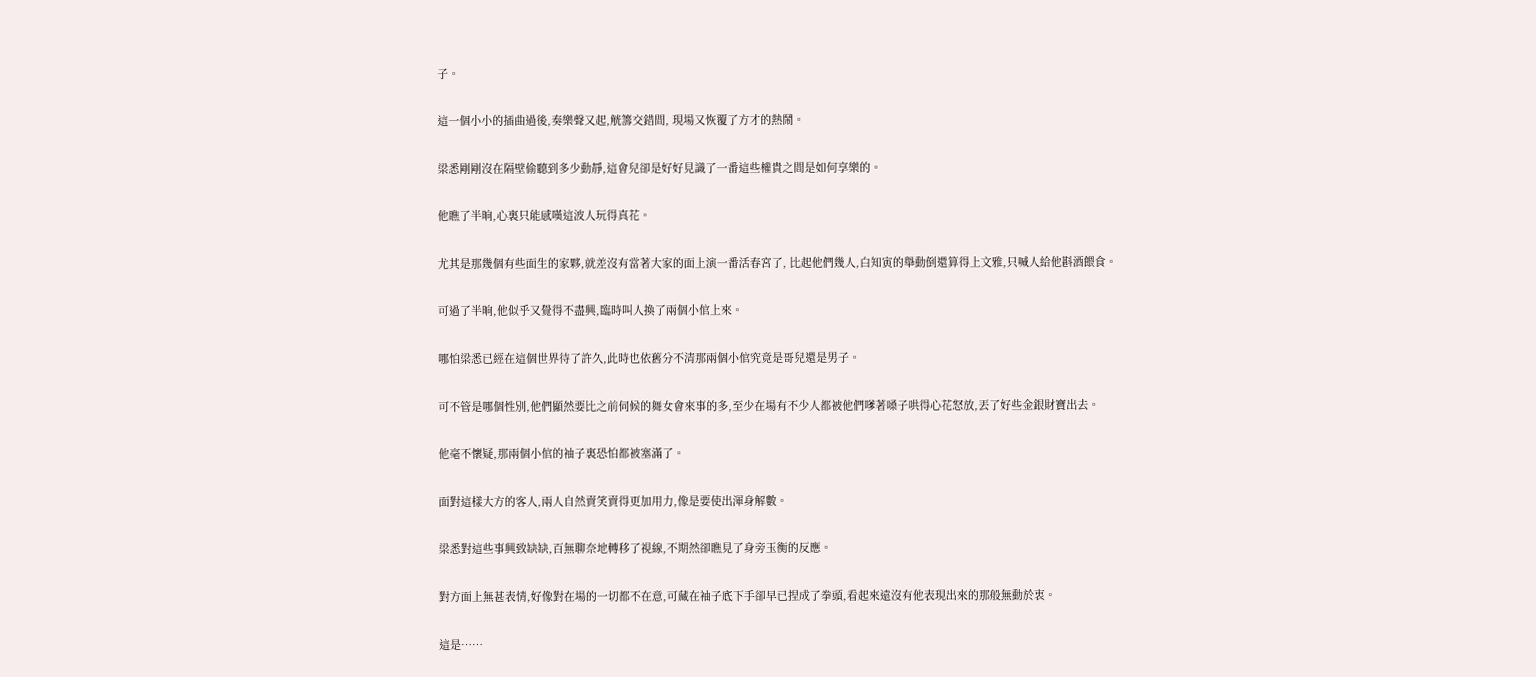子。

這一個小小的插曲過後,奏樂聲又起,觥籌交錯間, 現場又恢覆了方才的熱鬧。

梁悉剛剛沒在隔壁偷聽到多少動靜,這會兒卻是好好見識了一番這些權貴之間是如何享樂的。

他瞧了半晌,心裏只能感嘆這波人玩得真花。

尤其是那幾個有些面生的家夥,就差沒有當著大家的面上演一番活春宮了, 比起他們幾人,白知寅的舉動倒還算得上文雅,只喊人給他斟酒餵食。

可過了半晌,他似乎又覺得不盡興,臨時叫人換了兩個小倌上來。

哪怕梁悉已經在這個世界待了許久,此時也依舊分不清那兩個小倌究竟是哥兒還是男子。

可不管是哪個性別,他們顯然要比之前伺候的舞女會來事的多,至少在場有不少人都被他們嗲著嗓子哄得心花怒放,丟了好些金銀財寶出去。

他毫不懷疑,那兩個小倌的袖子裏恐怕都被塞滿了。

面對這樣大方的客人,兩人自然賣笑賣得更加用力,像是要使出渾身解數。

梁悉對這些事興致缺缺,百無聊奈地轉移了視線,不期然卻瞧見了身旁玉衡的反應。

對方面上無甚表情,好像對在場的一切都不在意,可藏在袖子底下手卻早已捏成了拳頭,看起來遠沒有他表現出來的那般無動於衷。

這是……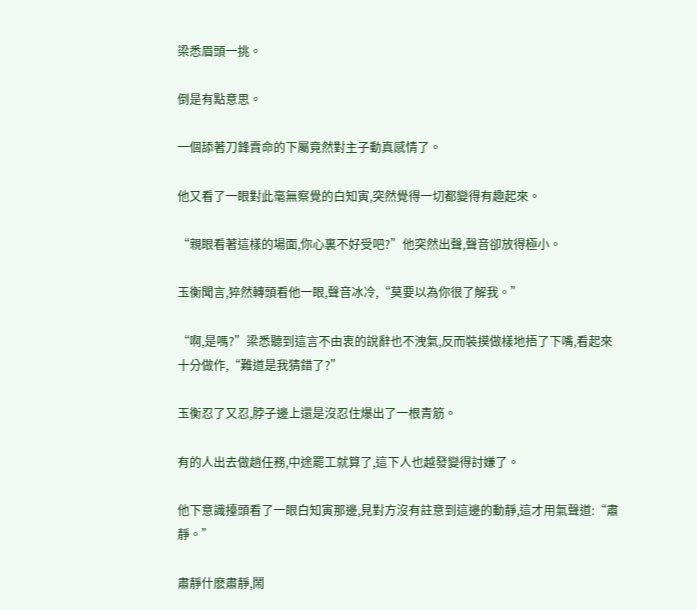梁悉眉頭一挑。

倒是有點意思。

一個舔著刀鋒賣命的下屬竟然對主子動真感情了。

他又看了一眼對此毫無察覺的白知寅,突然覺得一切都變得有趣起來。

“親眼看著這樣的場面,你心裏不好受吧?”他突然出聲,聲音卻放得極小。

玉衡聞言,猝然轉頭看他一眼,聲音冰冷,“莫要以為你很了解我。”

“啊,是嗎?”梁悉聽到這言不由衷的說辭也不洩氣,反而裝摸做樣地捂了下嘴,看起來十分做作,“難道是我猜錯了?”

玉衡忍了又忍,脖子邊上還是沒忍住爆出了一根青筋。

有的人出去做趟任務,中途罷工就算了,這下人也越發變得討嫌了。

他下意識擡頭看了一眼白知寅那邊,見對方沒有註意到這邊的動靜,這才用氣聲道:“肅靜。”

肅靜什麽肅靜,鬧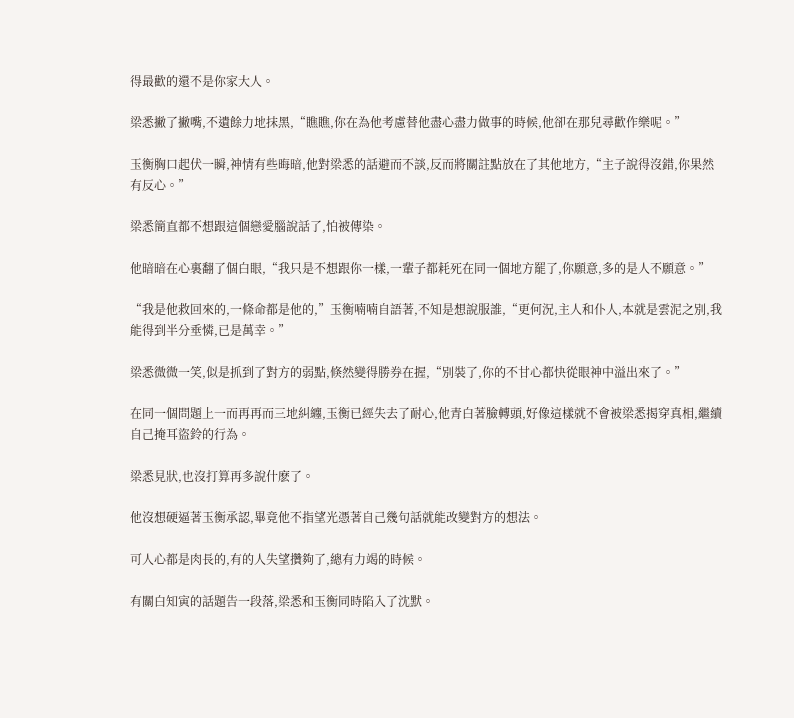得最歡的還不是你家大人。

梁悉撇了撇嘴,不遺餘力地抹黑,“瞧瞧,你在為他考慮替他盡心盡力做事的時候,他卻在那兒尋歡作樂呢。”

玉衡胸口起伏一瞬,神情有些晦暗,他對梁悉的話避而不談,反而將關註點放在了其他地方,“主子說得沒錯,你果然有反心。”

梁悉簡直都不想跟這個戀愛腦說話了,怕被傳染。

他暗暗在心裏翻了個白眼,“我只是不想跟你一樣,一輩子都耗死在同一個地方罷了,你願意,多的是人不願意。”

“我是他救回來的,一條命都是他的,”玉衡喃喃自語著,不知是想說服誰,“更何況,主人和仆人,本就是雲泥之別,我能得到半分垂憐,已是萬幸。”

梁悉微微一笑,似是抓到了對方的弱點,倏然變得勝券在握,“別裝了,你的不甘心都快從眼神中溢出來了。”

在同一個問題上一而再再而三地糾纏,玉衡已經失去了耐心,他青白著臉轉頭,好像這樣就不會被梁悉揭穿真相,繼續自己掩耳盜鈴的行為。

梁悉見狀,也沒打算再多說什麽了。

他沒想硬逼著玉衡承認,畢竟他不指望光憑著自己幾句話就能改變對方的想法。

可人心都是肉長的,有的人失望攢夠了,總有力竭的時候。

有關白知寅的話題告一段落,梁悉和玉衡同時陷入了沈默。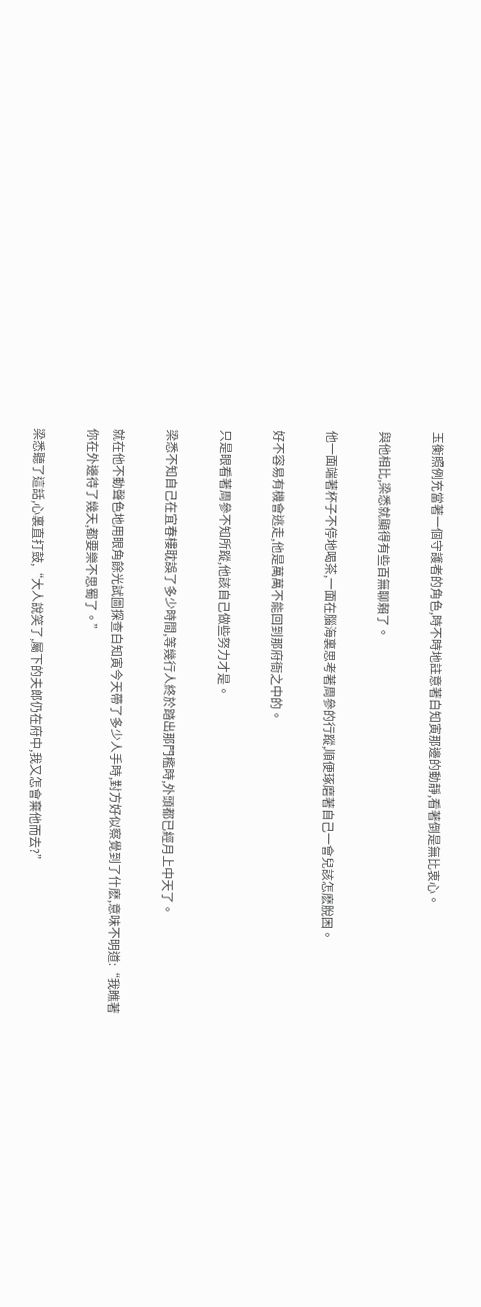玉衡照例充當著一個守護者的角色,時不時地註意著白知寅那邊的動靜,看著倒是無比衷心。

與他相比,梁悉就顯得有些百無聊賴了。

他一面端著杯子不停地喝茶,一面在腦海裏思考著周參的行蹤,順便琢磨著自己一會兒該怎麽脫困。

好不容易有機會逃走,他是萬萬不能回到那府衙之中的。

只是眼看著周參不知所蹤,他該自己做些努力才是。

梁悉不知自己在宜春樓耽誤了多少時間,等幾行人終於踏出那門檻時,外頭都已經月上中天了。

就在他不動聲色地用眼角餘光試圖探查白知寅今天帶了多少人手時,對方好似察覺到了什麽,意味不明道:“我瞧著你在外邊待了幾天,都要樂不思蜀了。”

梁悉聽了這話,心裏直打鼓,“大人說笑了,屬下的夫郎仍在府中,我又怎會棄他而去?”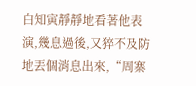白知寅靜靜地看著他表演,幾息過後,又猝不及防地丟個消息出來,“周寨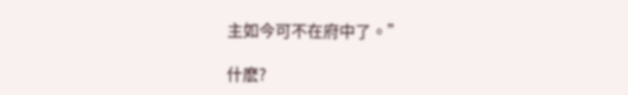主如今可不在府中了。”

什麽?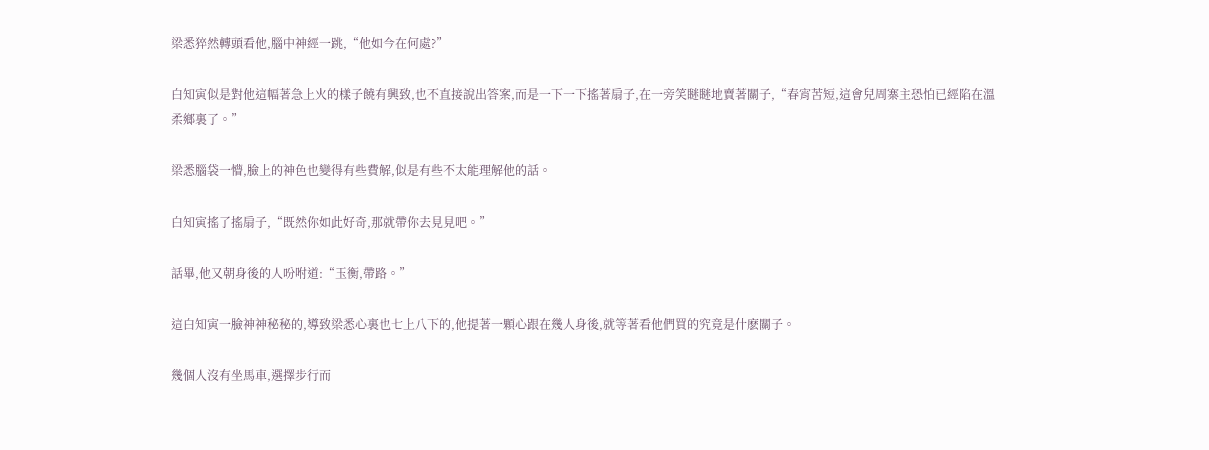梁悉猝然轉頭看他,腦中神經一跳,“他如今在何處?”

白知寅似是對他這幅著急上火的樣子饒有興致,也不直接說出答案,而是一下一下搖著扇子,在一旁笑瞇瞇地賣著關子,“春宵苦短,這會兒周寨主恐怕已經陷在溫柔鄉裏了。”

梁悉腦袋一懵,臉上的神色也變得有些費解,似是有些不太能理解他的話。

白知寅搖了搖扇子,“既然你如此好奇,那就帶你去見見吧。”

話畢,他又朝身後的人吩咐道:“玉衡,帶路。”

這白知寅一臉神神秘秘的,導致梁悉心裏也七上八下的,他提著一顆心跟在幾人身後,就等著看他們買的究竟是什麽關子。

幾個人沒有坐馬車,選擇步行而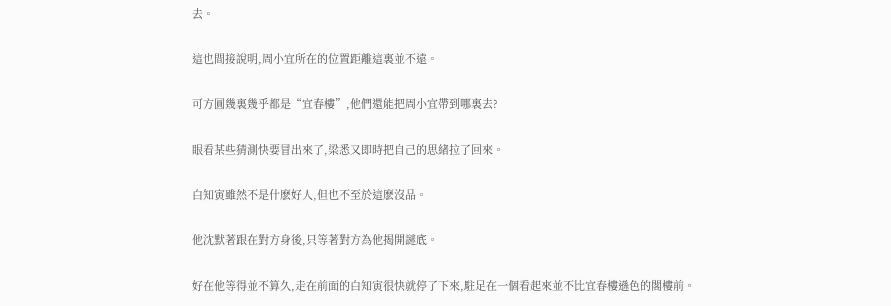去。

這也間接說明,周小宜所在的位置距離這裏並不遠。

可方圓幾裏幾乎都是“宜春樓”,他們還能把周小宜帶到哪裏去?

眼看某些猜測快要冒出來了,梁悉又即時把自己的思緒拉了回來。

白知寅雖然不是什麽好人,但也不至於這麽沒品。

他沈默著跟在對方身後,只等著對方為他揭開謎底。

好在他等得並不算久,走在前面的白知寅很快就停了下來,駐足在一個看起來並不比宜春樓遜色的閣樓前。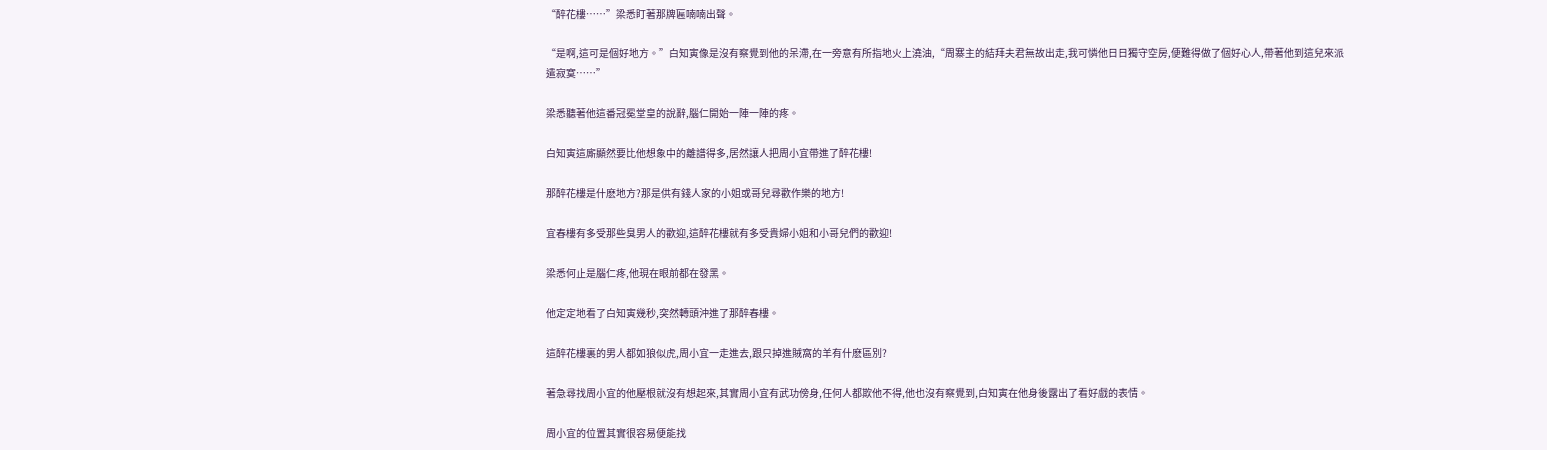“醉花樓……”梁悉盯著那牌匾喃喃出聲。

“是啊,這可是個好地方。”白知寅像是沒有察覺到他的呆滯,在一旁意有所指地火上澆油,“周寨主的結拜夫君無故出走,我可憐他日日獨守空房,便難得做了個好心人,帶著他到這兒來派遣寂寞……”

梁悉聽著他這番冠冕堂皇的說辭,腦仁開始一陣一陣的疼。

白知寅這廝顯然要比他想象中的離譜得多,居然讓人把周小宜帶進了醉花樓!

那醉花樓是什麽地方?那是供有錢人家的小姐或哥兒尋歡作樂的地方!

宜春樓有多受那些臭男人的歡迎,這醉花樓就有多受貴婦小姐和小哥兒們的歡迎!

梁悉何止是腦仁疼,他現在眼前都在發黑。

他定定地看了白知寅幾秒,突然轉頭沖進了那醉春樓。

這醉花樓裏的男人都如狼似虎,周小宜一走進去,跟只掉進賊窩的羊有什麽區別?

著急尋找周小宜的他壓根就沒有想起來,其實周小宜有武功傍身,任何人都欺他不得,他也沒有察覺到,白知寅在他身後露出了看好戲的表情。

周小宜的位置其實很容易便能找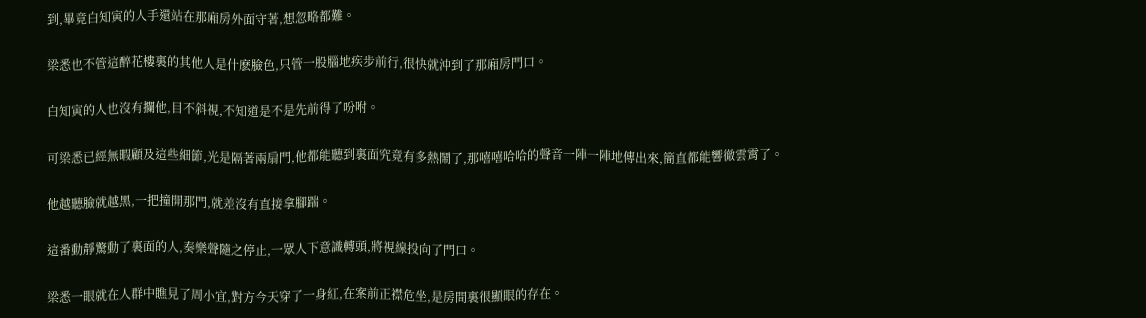到,畢竟白知寅的人手還站在那廂房外面守著,想忽略都難。

梁悉也不管這醉花樓裏的其他人是什麽臉色,只管一股腦地疾步前行,很快就沖到了那廂房門口。

白知寅的人也沒有攔他,目不斜視,不知道是不是先前得了吩咐。

可梁悉已經無暇顧及這些細節,光是隔著兩扇門,他都能聽到裏面究竟有多熱鬧了,那嘻嘻哈哈的聲音一陣一陣地傳出來,簡直都能響徹雲霄了。

他越聽臉就越黑,一把撞開那門,就差沒有直接拿腳踹。

這番動靜驚動了裏面的人,奏樂聲隨之停止,一眾人下意識轉頭,將視線投向了門口。

梁悉一眼就在人群中瞧見了周小宜,對方今天穿了一身紅,在案前正襟危坐,是房間裏很顯眼的存在。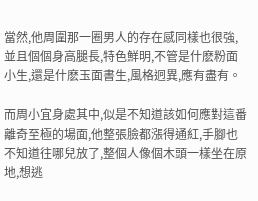當然,他周圍那一圈男人的存在感同樣也很強,並且個個身高腿長,特色鮮明,不管是什麽粉面小生,還是什麽玉面書生,風格迥異,應有盡有。

而周小宜身處其中,似是不知道該如何應對這番離奇至極的場面,他整張臉都漲得通紅,手腳也不知道往哪兒放了,整個人像個木頭一樣坐在原地,想逃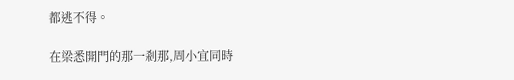都逃不得。

在梁悉開門的那一剎那,周小宜同時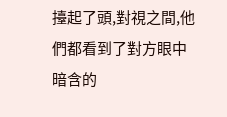擡起了頭,對視之間,他們都看到了對方眼中暗含的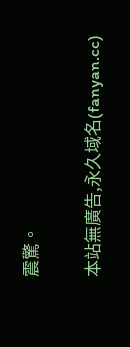震驚。

本站無廣告,永久域名(fanyan.cc)